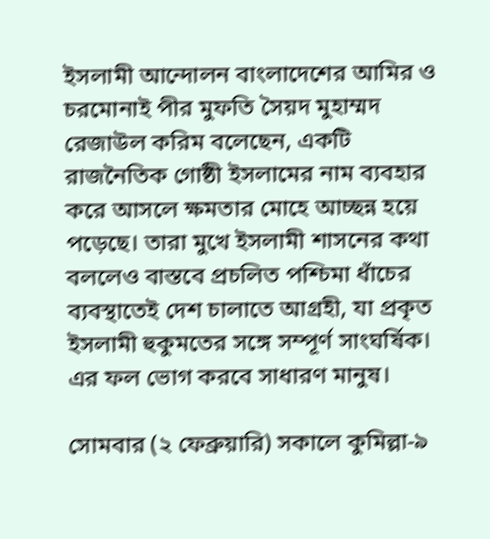ইসলামী আন্দোলন বাংলাদেশের আমির ও চরমোনাই পীর মুফতি সৈয়দ মুহাম্মদ রেজাউল করিম বলেছেন, একটি রাজনৈতিক গোষ্ঠী ইসলামের নাম ব্যবহার করে আসলে ক্ষমতার মোহে আচ্ছন্ন হয়ে পড়েছে। তারা মুখে ইসলামী শাসনের কথা বললেও বাস্তবে প্রচলিত পশ্চিমা ধাঁচের ব্যবস্থাতেই দেশ চালাতে আগ্রহী, যা প্রকৃত ইসলামী হুকুমতের সঙ্গে সম্পূর্ণ সাংঘর্ষিক। এর ফল ভোগ করবে সাধারণ মানুষ।

সোমবার (২ ফেব্রুয়ারি) সকালে কুমিল্লা-৯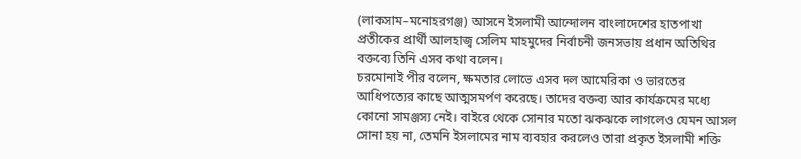(লাকসাম–মনোহরগঞ্জ) আসনে ইসলামী আন্দোলন বাংলাদেশের হাতপাখা প্রতীকের প্রার্থী আলহাজ্ব সেলিম মাহমুদের নির্বাচনী জনসভায় প্রধান অতিথির বক্তব্যে তিনি এসব কথা বলেন।
চরমোনাই পীর বলেন, ক্ষমতার লোভে এসব দল আমেরিকা ও ভারতের আধিপত্যের কাছে আত্মসমর্পণ করেছে। তাদের বক্তব্য আর কার্যক্রমের মধ্যে কোনো সামঞ্জস্য নেই। বাইরে থেকে সোনার মতো ঝকঝকে লাগলেও যেমন আসল সোনা হয় না, তেমনি ইসলামের নাম ব্যবহার করলেও তারা প্রকৃত ইসলামী শক্তি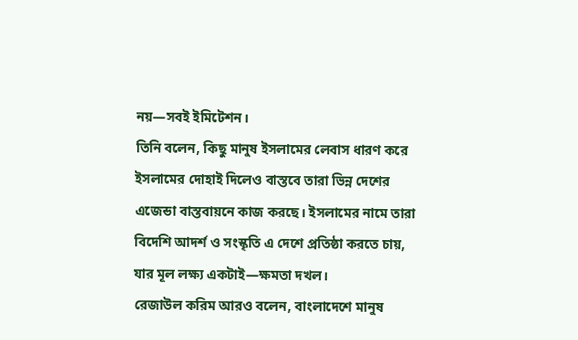নয়—সবই ইমিটেশন।
তিনি বলেন, কিছু মানুষ ইসলামের লেবাস ধারণ করে ইসলামের দোহাই দিলেও বাস্তবে তারা ভিন্ন দেশের এজেন্ডা বাস্তবায়নে কাজ করছে। ইসলামের নামে তারা বিদেশি আদর্শ ও সংস্কৃতি এ দেশে প্রতিষ্ঠা করতে চায়, যার মূল লক্ষ্য একটাই—ক্ষমতা দখল।
রেজাউল করিম আরও বলেন, বাংলাদেশে মানুষ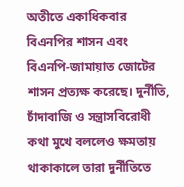অতীতে একাধিকবার বিএনপির শাসন এবং বিএনপি-জামায়াত জোটের শাসন প্রত্যক্ষ করেছে। দুর্নীতি, চাঁদাবাজি ও সন্ত্রাসবিরোধী কথা মুখে বললেও ক্ষমতায় থাকাকালে তারা দুর্নীতিতে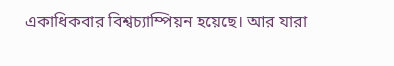একাধিকবার বিশ্বচ্যাম্পিয়ন হয়েছে। আর যারা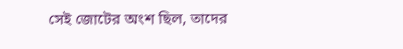সেই জোটের অংশ ছিল, তাদের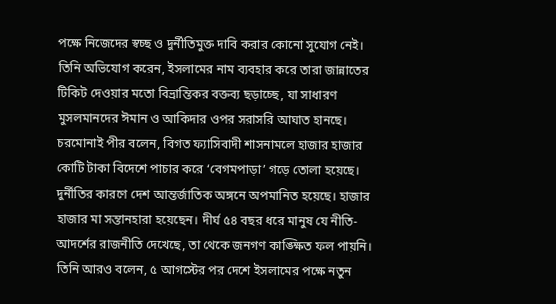পক্ষে নিজেদের স্বচ্ছ ও দুর্নীতিমুক্ত দাবি করার কোনো সুযোগ নেই।
তিনি অভিযোগ করেন, ইসলামের নাম ব্যবহার করে তারা জান্নাতের টিকিট দেওয়ার মতো বিভ্রান্তিকর বক্তব্য ছড়াচ্ছে, যা সাধারণ মুসলমানদের ঈমান ও আকিদার ওপর সরাসরি আঘাত হানছে।
চরমোনাই পীর বলেন, বিগত ফ্যাসিবাদী শাসনামলে হাজার হাজার কোটি টাকা বিদেশে পাচার করে ‘বেগমপাড়া’ গড়ে তোলা হয়েছে। দুর্নীতির কারণে দেশ আন্তর্জাতিক অঙ্গনে অপমানিত হয়েছে। হাজার হাজার মা সন্তানহারা হয়েছেন। দীর্ঘ ৫৪ বছর ধরে মানুষ যে নীতি-আদর্শের রাজনীতি দেখেছে, তা থেকে জনগণ কাঙ্ক্ষিত ফল পায়নি।
তিনি আরও বলেন, ৫ আগস্টের পর দেশে ইসলামের পক্ষে নতুন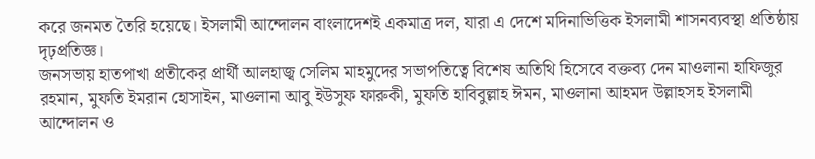করে জনমত তৈরি হয়েছে। ইসলামী আন্দোলন বাংলাদেশই একমাত্র দল, যারা এ দেশে মদিনাভিত্তিক ইসলামী শাসনব্যবস্থা প্রতিষ্ঠায় দৃঢ়প্রতিজ্ঞ।
জনসভায় হাতপাখা প্রতীকের প্রার্থী আলহাজ্ব সেলিম মাহমুদের সভাপতিত্বে বিশেষ অতিথি হিসেবে বক্তব্য দেন মাওলানা হাফিজুর রহমান, মুফতি ইমরান হোসাইন, মাওলানা আবু ইউসুফ ফারুকী, মুফতি হাবিবুল্লাহ ঈমন, মাওলানা আহমদ উল্লাহসহ ইসলামী আন্দোলন ও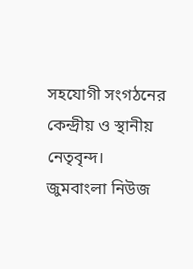সহযোগী সংগঠনের কেন্দ্রীয় ও স্থানীয় নেতৃবৃন্দ।
জুমবাংলা নিউজ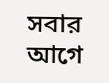সবার আগে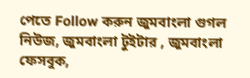পেতে Follow করুন জুমবাংলা গুগল নিউজ, জুমবাংলা টুইটার , জুমবাংলা ফেসবুক,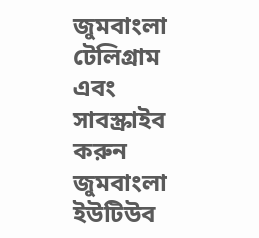জুমবাংলা টেলিগ্রাম এবং সাবস্ক্রাইব করুন জুমবাংলা ইউটিউব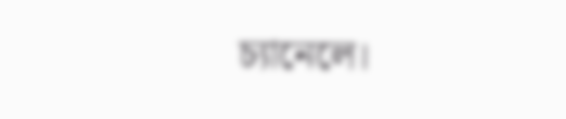চ্যানেলে।